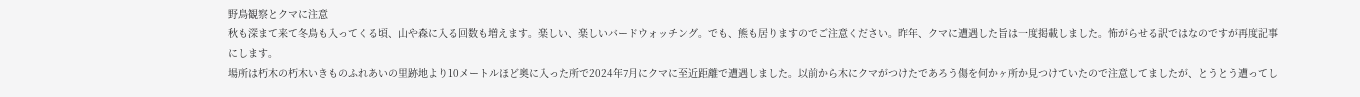野鳥観察とクマに注意
秋も深まて来て冬鳥も入ってくる頃、山や森に入る回数も増えます。楽しい、楽しいバードウォッチング。でも、熊も居りますのでご注意ください。昨年、クマに遭遇した旨は一度掲載しました。怖がらせる訳ではなのですが再度記事にします。
場所は朽木の朽木いきものふれあいの里跡地より10メートルほど奥に入った所で2024年7月にクマに至近距離で遭遇しました。以前から木にクマがつけたであろう傷を何かヶ所か見つけていたので注意してましたが、とうとう遭ってし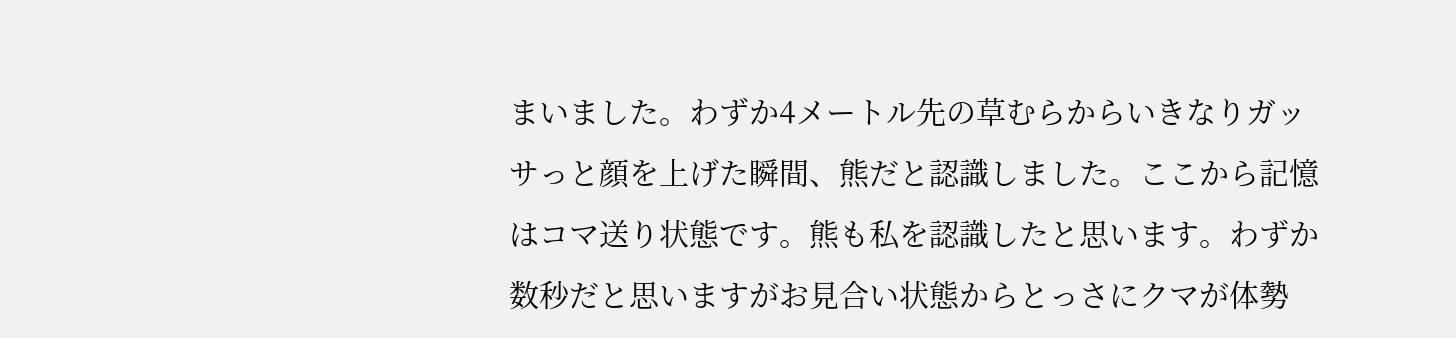まいました。わずか4メートル先の草むらからいきなりガッサっと顔を上げた瞬間、熊だと認識しました。ここから記憶はコマ送り状態です。熊も私を認識したと思います。わずか数秒だと思いますがお見合い状態からとっさにクマが体勢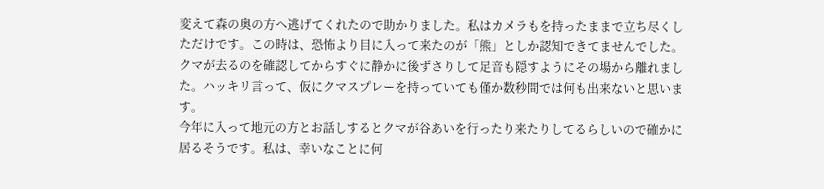変えて森の奥の方へ逃げてくれたので助かりました。私はカメラもを持ったままで立ち尽くしただけです。この時は、恐怖より目に入って来たのが「熊」としか認知できてませんでした。クマが去るのを確認してからすぐに静かに後ずさりして足音も隠すようにその場から離れました。ハッキリ言って、仮にクマスプレーを持っていても僅か数秒間では何も出来ないと思います。
今年に入って地元の方とお話しするとクマが谷あいを行ったり来たりしてるらしいので確かに居るそうです。私は、幸いなことに何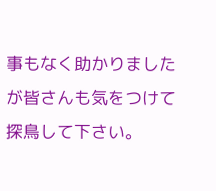事もなく助かりましたが皆さんも気をつけて探鳥して下さい。